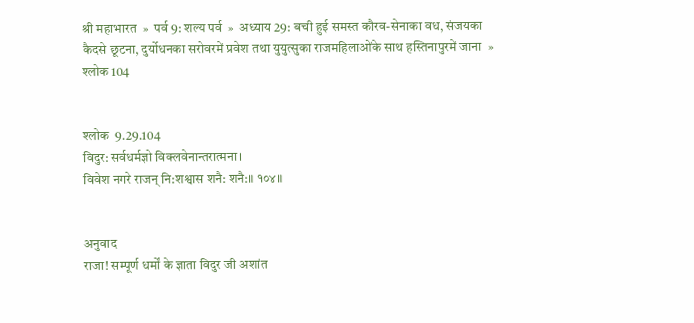श्री महाभारत  »  पर्व 9: शल्य पर्व  »  अध्याय 29: बची हुई समस्त कौरव-सेनाका वध, संजयका कैदसे छूटना, दुर्योधनका सरोवरमें प्रवेश तथा युयुत्सुका राजमहिलाओंके साथ हस्तिनापुरमें जाना  »  श्लोक 104


श्लोक  9.29.104
विदुर: सर्वधर्मज्ञो विक्लवेनान्तरात्मना।
विवेश नगरे राजन् नि:शश्वास शनै: शनै:॥ १०४॥


अनुवाद
राजा! सम्पूर्ण धर्मों के ज्ञाता विदुर जी अशांत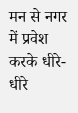मन से नगर में प्रवेश करके धीरे-धीरे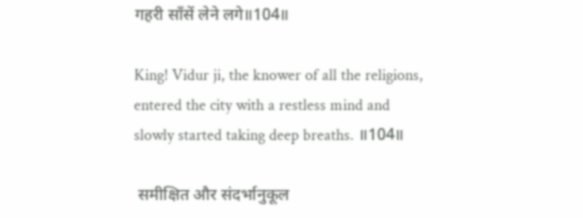गहरी साँसें लेने लगे॥104॥

King! Vidur ji, the knower of all the religions, entered the city with a restless mind and slowly started taking deep breaths. ॥104॥

 समीक्षित और संदर्भानुकूल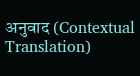अनुवाद (Contextual Translation)